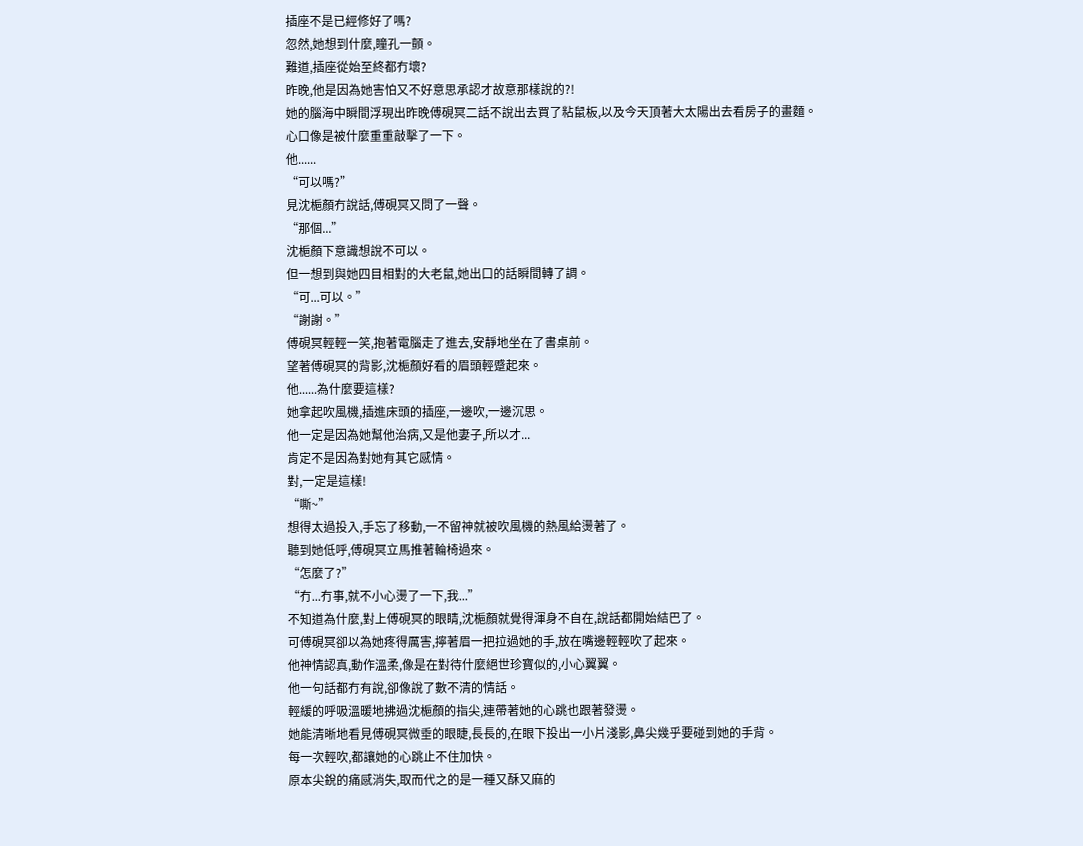插座不是已經修好了嗎?
忽然,她想到什麼,瞳孔一顫。
難道,插座從始至終都冇壞?
昨晚,他是因為她害怕又不好意思承認才故意那樣說的?!
她的腦海中瞬間浮現出昨晚傅硯冥二話不說出去買了粘鼠板,以及今天頂著大太陽出去看房子的畫麵。
心口像是被什麼重重敲擊了一下。
他......
“可以嗎?”
見沈梔顏冇說話,傅硯冥又問了一聲。
“那個...”
沈梔顏下意識想說不可以。
但一想到與她四目相對的大老鼠,她出口的話瞬間轉了調。
“可...可以。”
“謝謝。”
傅硯冥輕輕一笑,抱著電腦走了進去,安靜地坐在了書桌前。
望著傅硯冥的背影,沈梔顏好看的眉頭輕蹙起來。
他......為什麼要這樣?
她拿起吹風機,插進床頭的插座,一邊吹,一邊沉思。
他一定是因為她幫他治病,又是他妻子,所以才...
肯定不是因為對她有其它感情。
對,一定是這樣!
“嘶~”
想得太過投入,手忘了移動,一不留神就被吹風機的熱風給燙著了。
聽到她低呼,傅硯冥立馬推著輪椅過來。
“怎麼了?”
“冇...冇事,就不小心燙了一下,我...”
不知道為什麼,對上傅硯冥的眼睛,沈梔顏就覺得渾身不自在,說話都開始結巴了。
可傅硯冥卻以為她疼得厲害,擰著眉一把拉過她的手,放在嘴邊輕輕吹了起來。
他神情認真,動作溫柔,像是在對待什麼絕世珍寶似的,小心翼翼。
他一句話都冇有說,卻像說了數不清的情話。
輕緩的呼吸溫暖地拂過沈梔顏的指尖,連帶著她的心跳也跟著發燙。
她能清晰地看見傅硯冥微垂的眼睫,長長的,在眼下投出一小片淺影,鼻尖幾乎要碰到她的手背。
每一次輕吹,都讓她的心跳止不住加快。
原本尖銳的痛感消失,取而代之的是一種又酥又麻的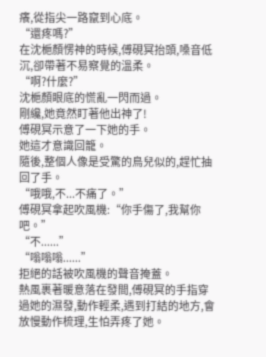癢,從指尖一路竄到心底。
“還疼嗎?”
在沈梔顏愣神的時候,傅硯冥抬頭,嗓音低沉,卻帶著不易察覺的溫柔。
“啊?什麼?”
沈梔顏眼底的慌亂一閃而過。
剛纔,她竟然盯著他出神了!
傅硯冥示意了一下她的手。
她這才意識回籠。
隨後,整個人像是受驚的鳥兒似的,趕忙抽回了手。
“哦哦,不...不痛了。”
傅硯冥拿起吹風機:“你手傷了,我幫你吧。”
“不......”
“嗡嗡嗡......”
拒絕的話被吹風機的聲音掩蓋。
熱風裹著暖意落在發間,傅硯冥的手指穿過她的濕發,動作輕柔,遇到打結的地方,會放慢動作梳理,生怕弄疼了她。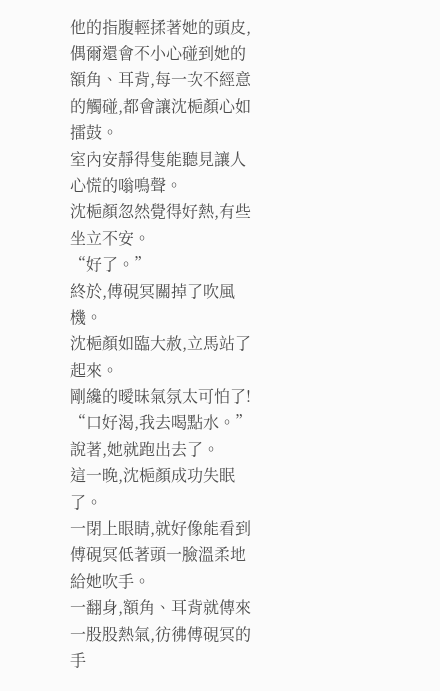他的指腹輕揉著她的頭皮,偶爾還會不小心碰到她的額角、耳背,每一次不經意的觸碰,都會讓沈梔顏心如擂鼓。
室內安靜得隻能聽見讓人心慌的嗡鳴聲。
沈梔顏忽然覺得好熱,有些坐立不安。
“好了。”
終於,傅硯冥關掉了吹風機。
沈梔顏如臨大赦,立馬站了起來。
剛纔的曖昧氣氛太可怕了!
“口好渴,我去喝點水。”
說著,她就跑出去了。
這一晚,沈梔顏成功失眠了。
一閉上眼睛,就好像能看到傅硯冥低著頭一臉溫柔地給她吹手。
一翻身,額角、耳背就傳來一股股熱氣,彷彿傅硯冥的手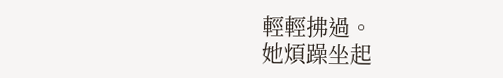輕輕拂過。
她煩躁坐起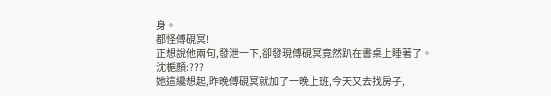身。
都怪傅硯冥!
正想說他兩句,發泄一下,卻發現傅硯冥竟然趴在書桌上睡著了。
沈梔顏:???
她這纔想起,昨晚傅硯冥就加了一晚上班,今天又去找房子,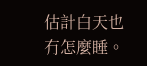估計白天也冇怎麼睡。